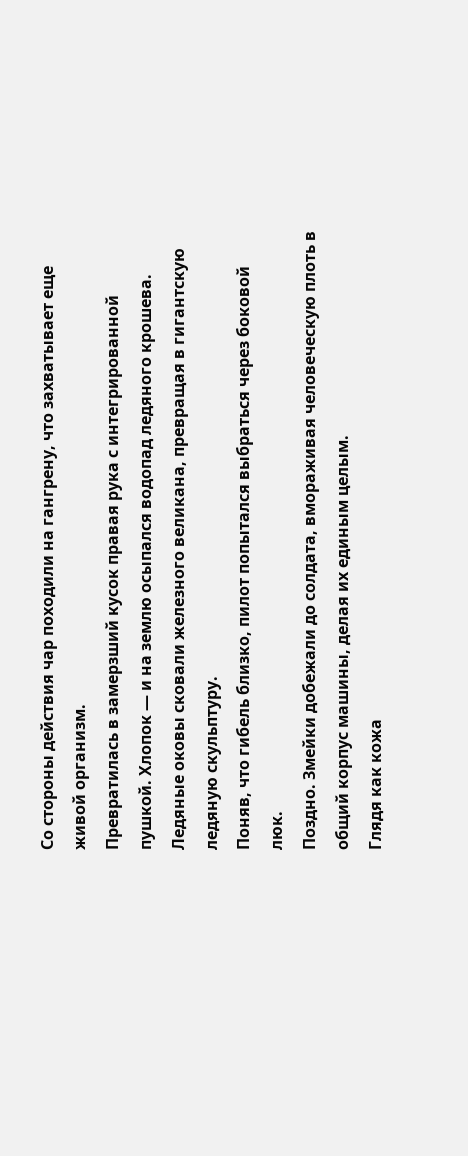Со стороны действия чар походили на гангрену, что захватывает еще живой организм.
Превратилась в замерзший кусок правая рука с интегрированной пушкой. Хлопок — и на землю осыпался водопад ледяного крошева.
Ледяные оковы сковали железного великана, превращая в гигантскую ледяную скульптуру.
Поняв, что гибель близко, пилот попытался выбраться через боковой люк.
Поздно. Змейки добежали до солдата, вмораживая человеческую плоть в общий корпус машины, делая их единым целым.
Глядя как кожа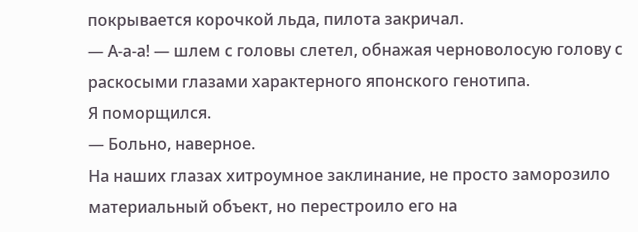покрывается корочкой льда, пилота закричал.
— А-а-а! — шлем с головы слетел, обнажая черноволосую голову с раскосыми глазами характерного японского генотипа.
Я поморщился.
— Больно, наверное.
На наших глазах хитроумное заклинание, не просто заморозило материальный объект, но перестроило его на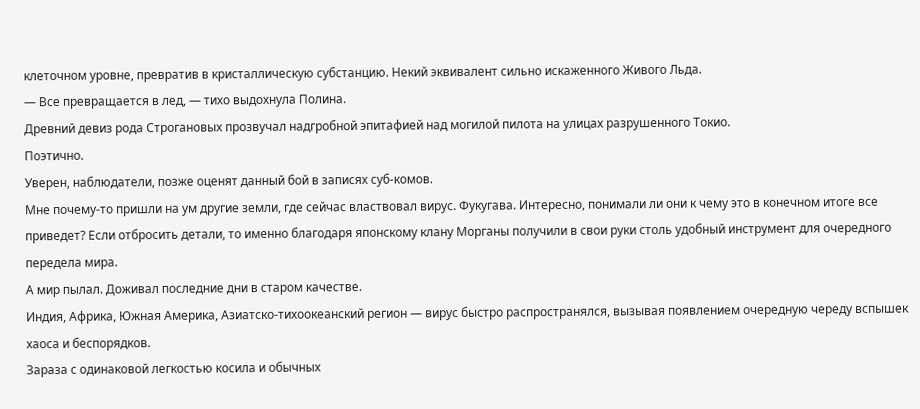клеточном уровне, превратив в кристаллическую субстанцию. Некий эквивалент сильно искаженного Живого Льда.
— Все превращается в лед, — тихо выдохнула Полина.
Древний девиз рода Строгановых прозвучал надгробной эпитафией над могилой пилота на улицах разрушенного Токио.
Поэтично.
Уверен, наблюдатели, позже оценят данный бой в записях суб-комов.
Мне почему-то пришли на ум другие земли, где сейчас властвовал вирус. Фукугава. Интересно, понимали ли они к чему это в конечном итоге все приведет? Если отбросить детали, то именно благодаря японскому клану Морганы получили в свои руки столь удобный инструмент для очередного передела мира.
А мир пылал. Доживал последние дни в старом качестве.
Индия, Африка, Южная Америка, Азиатско-тихоокеанский регион — вирус быстро распространялся, вызывая появлением очередную череду вспышек хаоса и беспорядков.
Зараза с одинаковой легкостью косила и обычных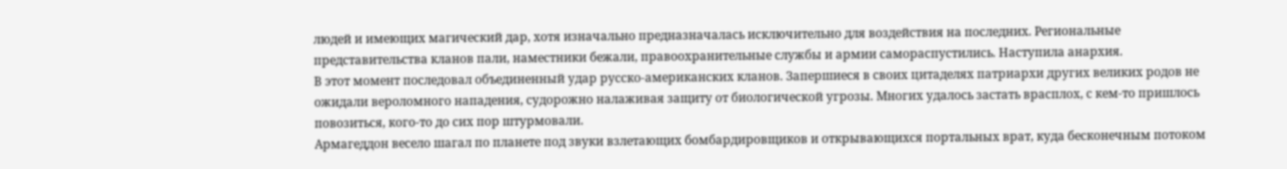людей и имеющих магический дар, хотя изначально предназначалась исключительно для воздействия на последних. Региональные представительства кланов пали, наместники бежали, правоохранительные службы и армии самораспустились. Наступила анархия.
В этот момент последовал объединенный удар русско-американских кланов. Запершиеся в своих цитаделях патриархи других великих родов не ожидали вероломного нападения, судорожно налаживая защиту от биологической угрозы. Многих удалось застать врасплох, с кем-то пришлось повозиться, кого-то до сих пор штурмовали.
Армагеддон весело шагал по планете под звуки взлетающих бомбардировщиков и открывающихся портальных врат, куда бесконечным потоком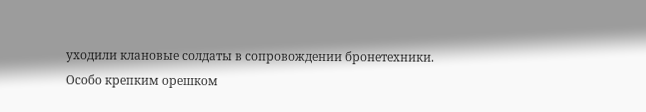уходили клановые солдаты в сопровождении бронетехники.
Особо крепким орешком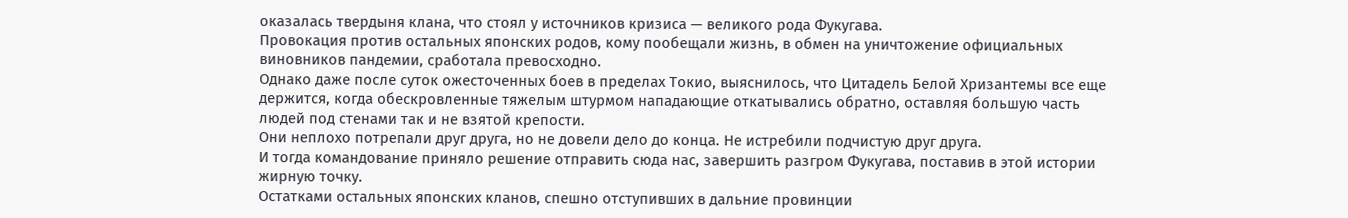оказалась твердыня клана, что стоял у источников кризиса — великого рода Фукугава.
Провокация против остальных японских родов, кому пообещали жизнь, в обмен на уничтожение официальных виновников пандемии, сработала превосходно.
Однако даже после суток ожесточенных боев в пределах Токио, выяснилось, что Цитадель Белой Хризантемы все еще держится, когда обескровленные тяжелым штурмом нападающие откатывались обратно, оставляя большую часть людей под стенами так и не взятой крепости.
Они неплохо потрепали друг друга, но не довели дело до конца. Не истребили подчистую друг друга.
И тогда командование приняло решение отправить сюда нас, завершить разгром Фукугава, поставив в этой истории жирную точку.
Остатками остальных японских кланов, спешно отступивших в дальние провинции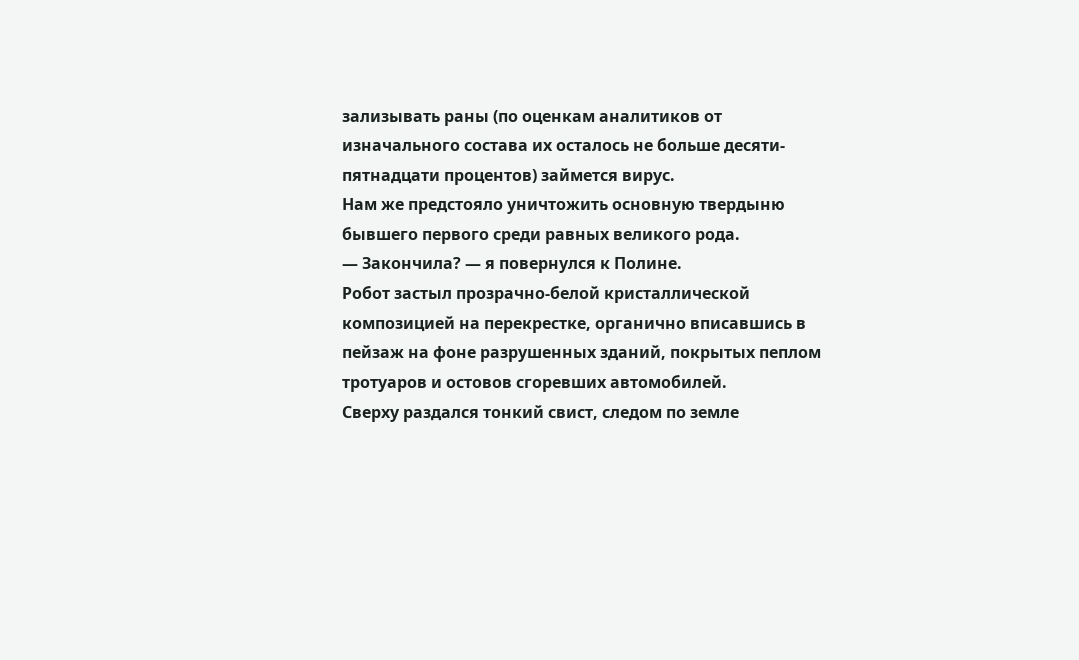зализывать раны (по оценкам аналитиков от изначального состава их осталось не больше десяти-пятнадцати процентов) займется вирус.
Нам же предстояло уничтожить основную твердыню бывшего первого среди равных великого рода.
— Закончила? — я повернулся к Полине.
Робот застыл прозрачно-белой кристаллической композицией на перекрестке, органично вписавшись в пейзаж на фоне разрушенных зданий, покрытых пеплом тротуаров и остовов сгоревших автомобилей.
Сверху раздался тонкий свист, следом по земле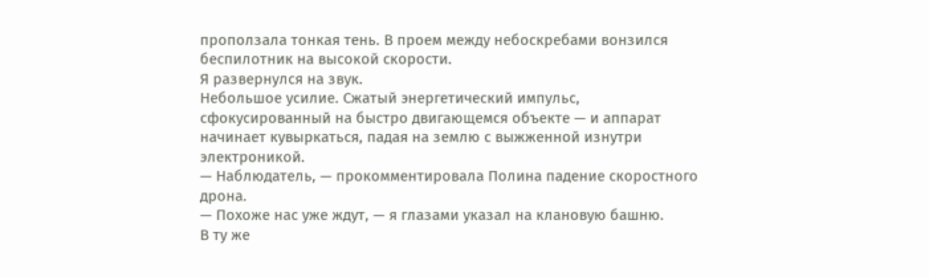проползала тонкая тень. В проем между небоскребами вонзился беспилотник на высокой скорости.
Я развернулся на звук.
Небольшое усилие. Сжатый энергетический импульс, сфокусированный на быстро двигающемся объекте — и аппарат начинает кувыркаться, падая на землю с выжженной изнутри электроникой.
— Наблюдатель, — прокомментировала Полина падение скоростного дрона.
— Похоже нас уже ждут, — я глазами указал на клановую башню.
В ту же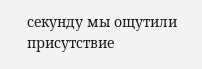секунду мы ощутили присутствие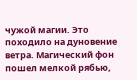чужой магии. Это походило на дуновение ветра. Магический фон пошел мелкой рябью,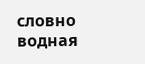словно водная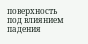поверхность под влиянием падения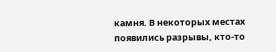камня. В некоторых местах появились разрывы, кто-то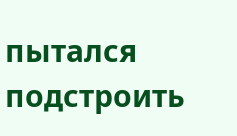пытался подстроить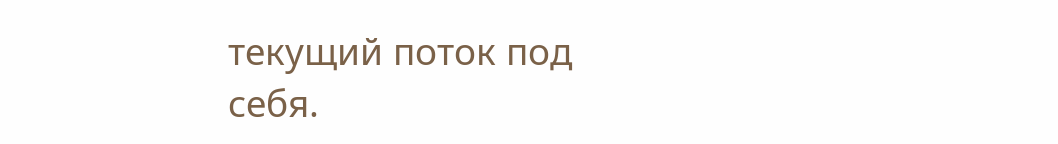текущий поток под себя.